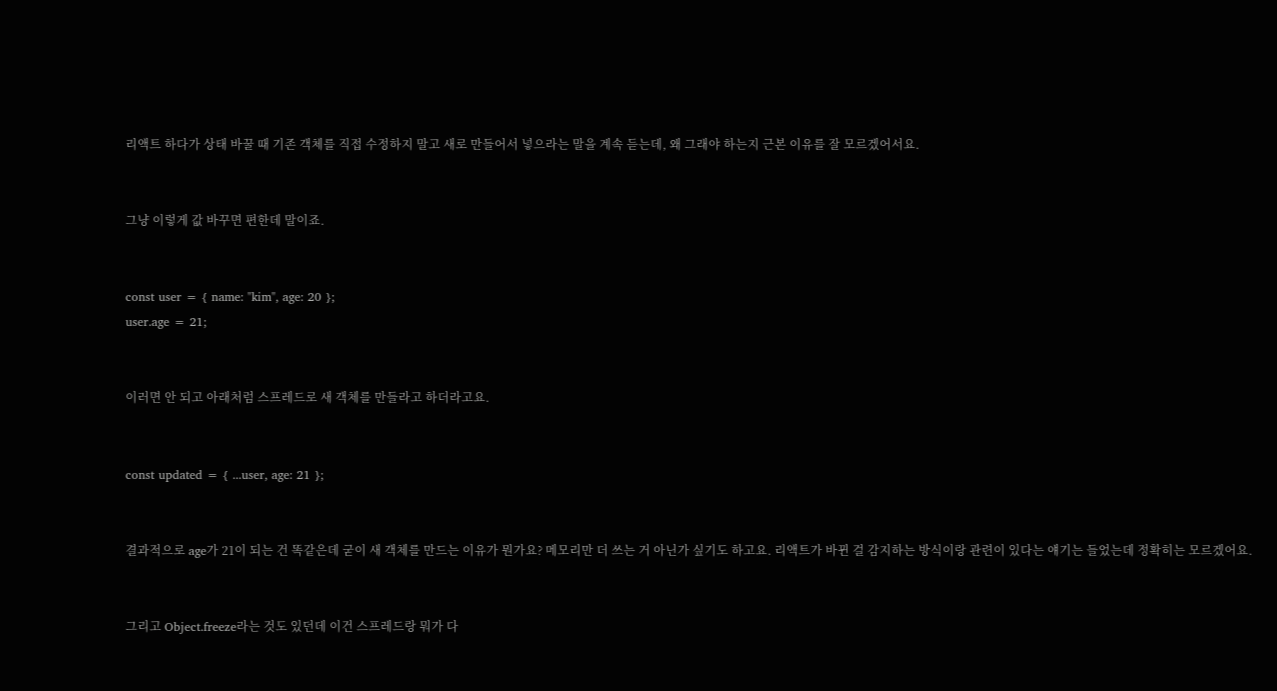리액트 하다가 상태 바꿀 때 기존 객체를 직접 수정하지 말고 새로 만들어서 넣으라는 말을 계속 듣는데, 왜 그래야 하는지 근본 이유를 잘 모르겠어서요.


그냥 이렇게 값 바꾸면 편한데 말이죠.


const user = { name: "kim", age: 20 };
user.age = 21;


이러면 안 되고 아래처럼 스프레드로 새 객체를 만들라고 하더라고요.


const updated = { ...user, age: 21 };


결과적으로 age가 21이 되는 건 똑같은데 굳이 새 객체를 만드는 이유가 뭔가요? 메모리만 더 쓰는 거 아닌가 싶기도 하고요. 리액트가 바뀐 걸 감지하는 방식이랑 관련이 있다는 얘기는 들었는데 정확히는 모르겠어요.


그리고 Object.freeze라는 것도 있던데 이건 스프레드랑 뭐가 다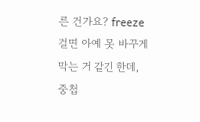른 건가요? freeze 걸면 아예 못 바꾸게 막는 거 같긴 한데, 중첩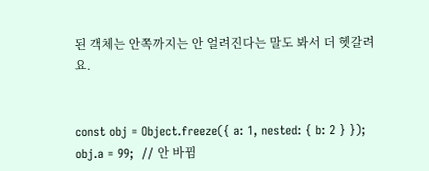된 객체는 안쪽까지는 안 얼려진다는 말도 봐서 더 헷갈려요.


const obj = Object.freeze({ a: 1, nested: { b: 2 } });
obj.a = 99;  // 안 바뀜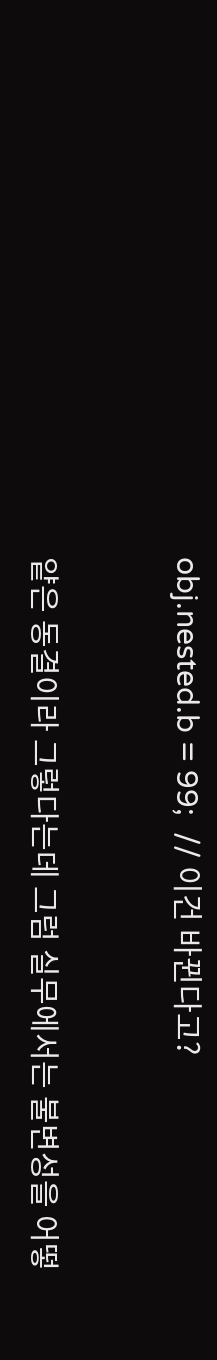obj.nested.b = 99;  // 이건 바뀐다고?


얕은 동결이라 그렇다는데 그럼 실무에서는 불변성을 어떻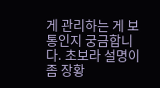게 관리하는 게 보통인지 궁금합니다. 초보라 설명이 좀 장황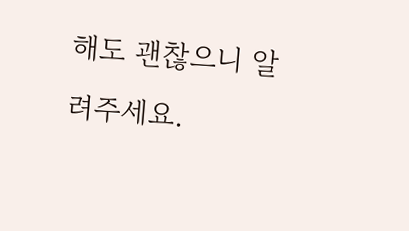해도 괜찮으니 알려주세요.